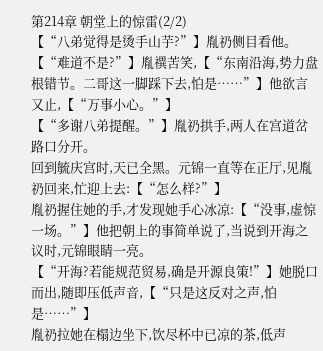第214章 朝堂上的惊雷(2/2)
【“八弟觉得是烫手山芋?”】胤礽侧目看他。
【“难道不是?”】胤禩苦笑,【“东南沿海,势力盘根错节。二哥这一脚踩下去,怕是……”】他欲言又止,【“万事小心。”】
【“多谢八弟提醒。”】胤礽拱手,两人在宫道岔路口分开。
回到毓庆宫时,天已全黑。元锦一直等在正厅,见胤礽回来,忙迎上去:【“怎么样?”】
胤礽握住她的手,才发现她手心冰凉:【“没事,虚惊一场。”】他把朝上的事简单说了,当说到开海之议时,元锦眼睛一亮。
【“开海?若能规范贸易,确是开源良策!”】她脱口而出,随即压低声音,【“只是这反对之声,怕是……”】
胤礽拉她在榻边坐下,饮尽杯中已凉的茶,低声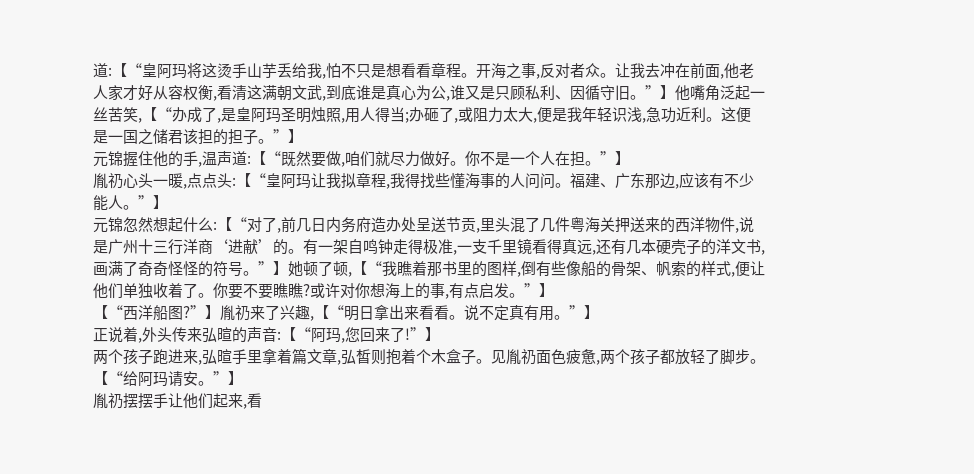道:【“皇阿玛将这烫手山芋丢给我,怕不只是想看看章程。开海之事,反对者众。让我去冲在前面,他老人家才好从容权衡,看清这满朝文武,到底谁是真心为公,谁又是只顾私利、因循守旧。”】他嘴角泛起一丝苦笑,【“办成了,是皇阿玛圣明烛照,用人得当;办砸了,或阻力太大,便是我年轻识浅,急功近利。这便是一国之储君该担的担子。”】
元锦握住他的手,温声道:【“既然要做,咱们就尽力做好。你不是一个人在担。”】
胤礽心头一暖,点点头:【“皇阿玛让我拟章程,我得找些懂海事的人问问。福建、广东那边,应该有不少能人。”】
元锦忽然想起什么:【“对了,前几日内务府造办处呈送节贡,里头混了几件粤海关押送来的西洋物件,说是广州十三行洋商‘进献’的。有一架自鸣钟走得极准,一支千里镜看得真远,还有几本硬壳子的洋文书,画满了奇奇怪怪的符号。”】她顿了顿,【“我瞧着那书里的图样,倒有些像船的骨架、帆索的样式,便让他们单独收着了。你要不要瞧瞧?或许对你想海上的事,有点启发。”】
【“西洋船图?”】胤礽来了兴趣,【“明日拿出来看看。说不定真有用。”】
正说着,外头传来弘暄的声音:【“阿玛,您回来了!”】
两个孩子跑进来,弘暄手里拿着篇文章,弘皙则抱着个木盒子。见胤礽面色疲惫,两个孩子都放轻了脚步。
【“给阿玛请安。”】
胤礽摆摆手让他们起来,看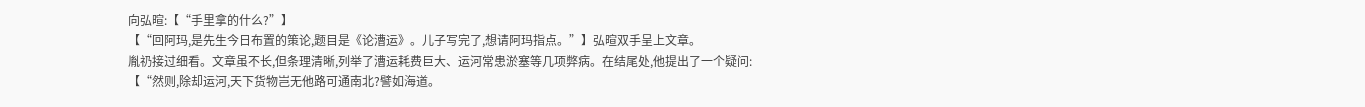向弘暄:【“手里拿的什么?”】
【“回阿玛,是先生今日布置的策论,题目是《论漕运》。儿子写完了,想请阿玛指点。”】弘暄双手呈上文章。
胤礽接过细看。文章虽不长,但条理清晰,列举了漕运耗费巨大、运河常患淤塞等几项弊病。在结尾处,他提出了一个疑问:【“然则,除却运河,天下货物岂无他路可通南北?譬如海道。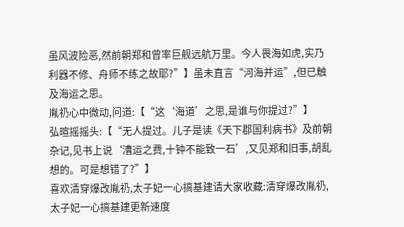虽风波险恶,然前朝郑和曾率巨舰远航万里。今人畏海如虎,实乃利器不修、舟师不练之故耶?”】虽未直言“河海并运”,但已触及海运之思。
胤礽心中微动,问道:【“这‘海道’之思,是谁与你提过?”】
弘暄摇摇头:【“无人提过。儿子是读《天下郡国利病书》及前朝杂记,见书上说‘漕运之费,十钟不能致一石’,又见郑和旧事,胡乱想的。可是想错了?”】
喜欢清穿爆改胤礽,太子妃一心搞基建请大家收藏:清穿爆改胤礽,太子妃一心搞基建更新速度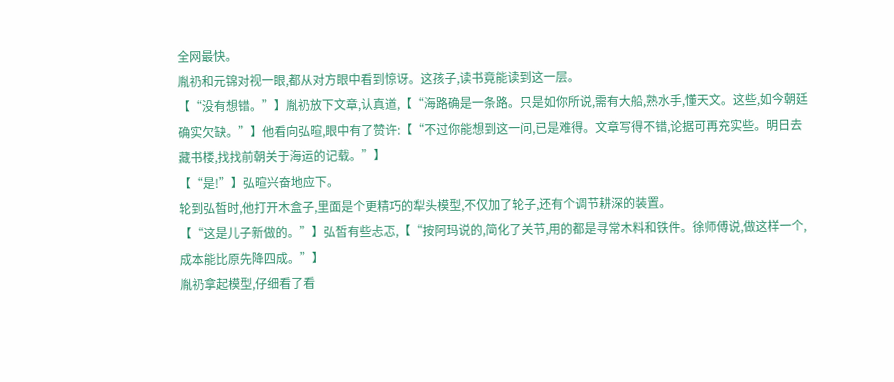全网最快。
胤礽和元锦对视一眼,都从对方眼中看到惊讶。这孩子,读书竟能读到这一层。
【“没有想错。”】胤礽放下文章,认真道,【“海路确是一条路。只是如你所说,需有大船,熟水手,懂天文。这些,如今朝廷确实欠缺。”】他看向弘暄,眼中有了赞许:【“不过你能想到这一问,已是难得。文章写得不错,论据可再充实些。明日去藏书楼,找找前朝关于海运的记载。”】
【“是!”】弘暄兴奋地应下。
轮到弘皙时,他打开木盒子,里面是个更精巧的犁头模型,不仅加了轮子,还有个调节耕深的装置。
【“这是儿子新做的。”】弘皙有些忐忑,【“按阿玛说的,简化了关节,用的都是寻常木料和铁件。徐师傅说,做这样一个,成本能比原先降四成。”】
胤礽拿起模型,仔细看了看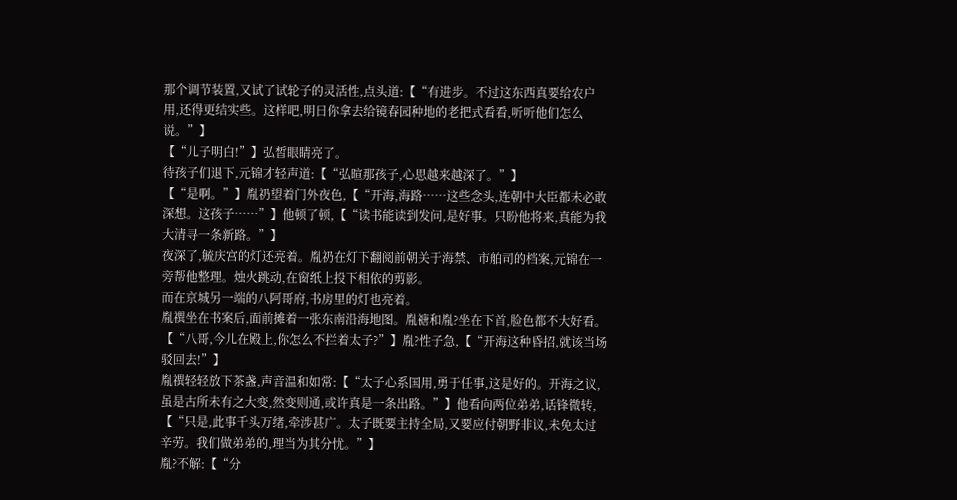那个调节装置,又试了试轮子的灵活性,点头道:【“有进步。不过这东西真要给农户用,还得更结实些。这样吧,明日你拿去给镜春园种地的老把式看看,听听他们怎么说。”】
【“儿子明白!”】弘皙眼睛亮了。
待孩子们退下,元锦才轻声道:【“弘暄那孩子,心思越来越深了。”】
【“是啊。”】胤礽望着门外夜色,【“开海,海路……这些念头,连朝中大臣都未必敢深想。这孩子……”】他顿了顿,【“读书能读到发问,是好事。只盼他将来,真能为我大清寻一条新路。”】
夜深了,毓庆宫的灯还亮着。胤礽在灯下翻阅前朝关于海禁、市舶司的档案,元锦在一旁帮他整理。烛火跳动,在窗纸上投下相依的剪影。
而在京城另一端的八阿哥府,书房里的灯也亮着。
胤禩坐在书案后,面前摊着一张东南沿海地图。胤禟和胤?坐在下首,脸色都不大好看。
【“八哥,今儿在殿上,你怎么不拦着太子?”】胤?性子急,【“开海这种昏招,就该当场驳回去!”】
胤禩轻轻放下茶盏,声音温和如常:【“太子心系国用,勇于任事,这是好的。开海之议,虽是古所未有之大变,然变则通,或许真是一条出路。”】他看向两位弟弟,话锋微转,【“只是,此事千头万绪,牵涉甚广。太子既要主持全局,又要应付朝野非议,未免太过辛劳。我们做弟弟的,理当为其分忧。”】
胤?不解:【“分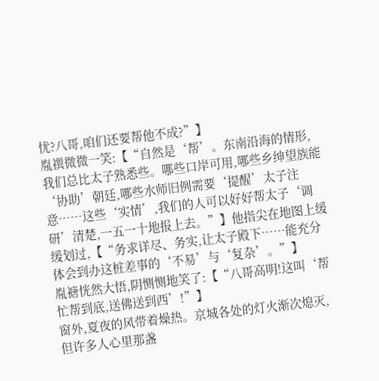忧?八哥,咱们还要帮他不成?”】
胤禩微微一笑:【“自然是‘帮’。东南沿海的情形,我们总比太子熟悉些。哪些口岸可用,哪些乡绅望族能‘协助’朝廷,哪些水师旧例需要‘提醒’太子注意……这些‘实情’,我们的人可以好好帮太子‘调研’清楚,一五一十地报上去。”】他指尖在地图上缓缓划过,【“务求详尽、务实,让太子殿下……能充分体会到办这桩差事的‘不易’与‘复杂’。”】
胤禟恍然大悟,阴恻恻地笑了:【“八哥高明!这叫‘帮忙帮到底,送佛送到西’!”】
窗外,夏夜的风带着燥热。京城各处的灯火渐次熄灭,但许多人心里那盏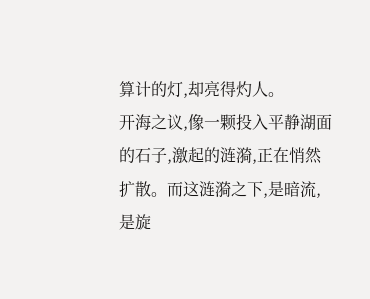算计的灯,却亮得灼人。
开海之议,像一颗投入平静湖面的石子,激起的涟漪,正在悄然扩散。而这涟漪之下,是暗流,是旋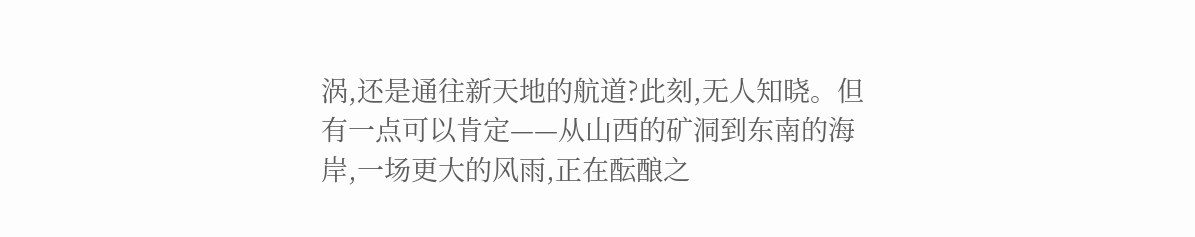涡,还是通往新天地的航道?此刻,无人知晓。但有一点可以肯定——从山西的矿洞到东南的海岸,一场更大的风雨,正在酝酿之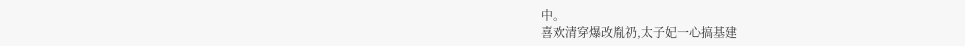中。
喜欢清穿爆改胤礽,太子妃一心搞基建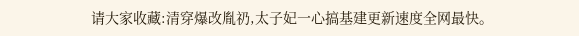请大家收藏:清穿爆改胤礽,太子妃一心搞基建更新速度全网最快。